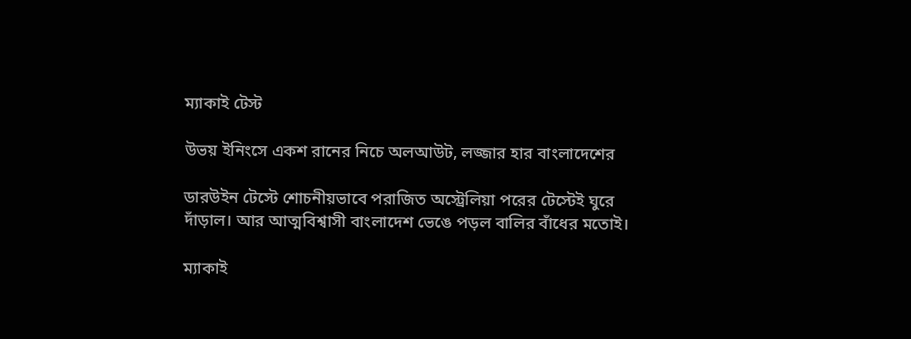ম্যাকাই টেস্ট

উভয় ইনিংসে একশ রানের নিচে অলআউট, লজ্জার হার বাংলাদেশের

ডারউইন টেস্টে শোচনীয়ভাবে পরাজিত অস্ট্রেলিয়া পরের টেস্টেই ঘুরে দাঁড়াল। আর আত্মবিশ্বাসী বাংলাদেশ ভেঙে পড়ল বালির বাঁধের মতোই।

ম্যাকাই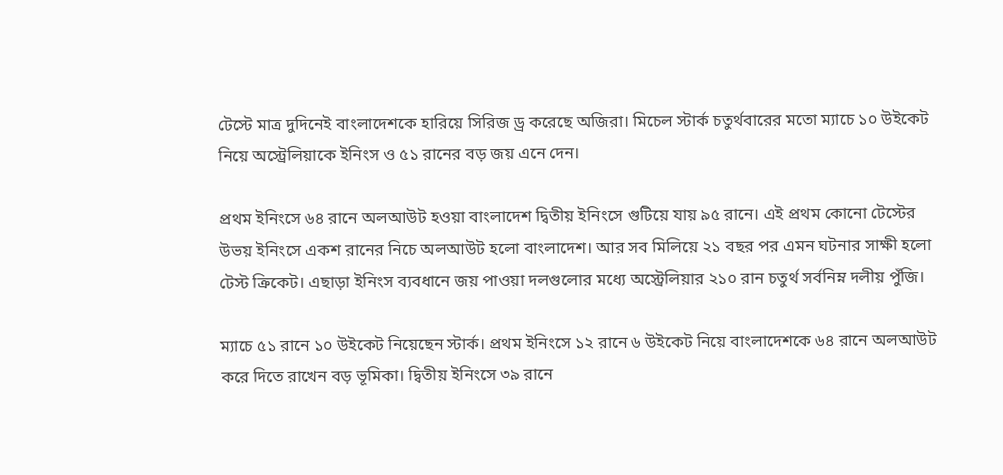টেস্টে মাত্র দুদিনেই বাংলাদেশকে হারিয়ে সিরিজ ড্র করেছে অজিরা। মিচেল স্টার্ক চতুর্থবারের মতো ম্যাচে ১০ উইকেট নিয়ে অস্ট্রেলিয়াকে ইনিংস ও ৫১ রানের বড় জয় এনে দেন।

প্রথম ইনিংসে ৬৪ রানে অলআউট হওয়া বাংলাদেশ দ্বিতীয় ইনিংসে গুটিয়ে যায় ৯৫ রানে। এই প্রথম কোনো টেস্টের উভয় ইনিংসে একশ রানের নিচে অলআউট হলো বাংলাদেশ। আর সব মিলিয়ে ২১ বছর পর এমন ঘটনার সাক্ষী হলো টেস্ট ক্রিকেট। এছাড়া ইনিংস ব্যবধানে জয় পাওয়া দলগুলোর মধ্যে অস্ট্রেলিয়ার ২১০ রান চতুর্থ সর্বনিম্ন দলীয় পুঁজি।

ম্যাচে ৫১ রানে ১০ উইকেট নিয়েছেন স্টার্ক। প্রথম ইনিংসে ১২ রানে ৬ উইকেট নিয়ে বাংলাদেশকে ৬৪ রানে অলআউট করে দিতে রাখেন বড় ভূমিকা। দ্বিতীয় ইনিংসে ৩৯ রানে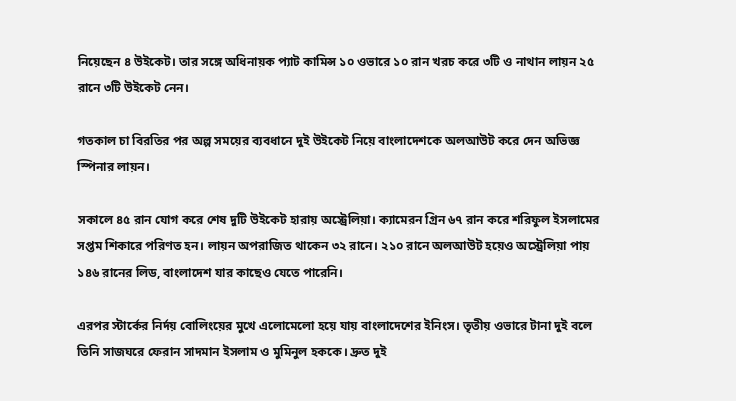নিয়েছেন ৪ উইকেট। তার সঙ্গে অধিনায়ক প্যাট কামিন্স ১০ ওভারে ১০ রান খরচ করে ৩টি ও নাথান লায়ন ২৫ রানে ৩টি উইকেট নেন।

গতকাল চা বিরতির পর অল্প সময়ের ব্যবধানে দুই উইকেট নিয়ে বাংলাদেশকে অলআউট করে দেন অভিজ্ঞ স্পিনার লায়ন।

সকালে ৪৫ রান যোগ করে শেষ দুটি উইকেট হারায় অস্ট্রেলিয়া। ক্যামেরন গ্রিন ৬৭ রান করে শরিফুল ইসলামের সপ্তম শিকারে পরিণত হন। লায়ন অপরাজিত থাকেন ৩২ রানে। ২১০ রানে অলআউট হয়েও অস্ট্রেলিয়া পায় ১৪৬ রানের লিড, বাংলাদেশ যার কাছেও যেতে পারেনি।

এরপর স্টার্কের নির্দয় বোলিংয়ের মুখে এলোমেলো হয়ে যায় বাংলাদেশের ইনিংস। তৃতীয় ওভারে টানা দুই বলে তিনি সাজঘরে ফেরান সাদমান ইসলাম ও মুমিনুল হককে। দ্রুত দুই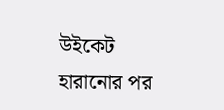উইকেট হারানোর পর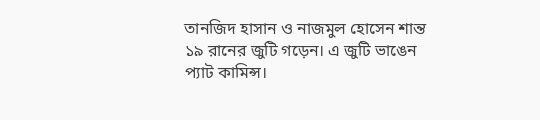তানজিদ হাসান ও নাজমুল হোসেন শান্ত ১৯ রানের জুটি গড়েন। এ জুটি ভাঙেন প্যাট কামিন্স।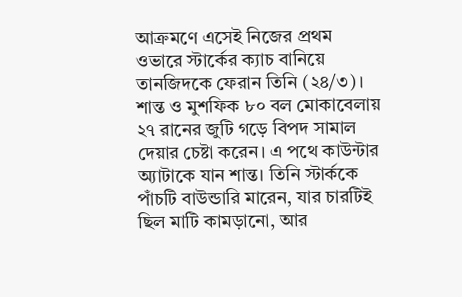আক্রমণে এসেই নিজের প্রথম ওভারে স্টার্কের ক্যাচ বানিয়ে তানজিদকে ফেরান তিনি (২৪/৩)। শান্ত ও মুশফিক ৮০ বল মোকাবেলায় ২৭ রানের জুটি গড়ে বিপদ সামাল দেয়ার চেষ্টা করেন। এ পথে কাউন্টার অ্যাটাকে যান শান্ত। তিনি স্টার্ককে পাঁচটি বাউন্ডারি মারেন, যার চারটিই ছিল মাটি কামড়ানো, আর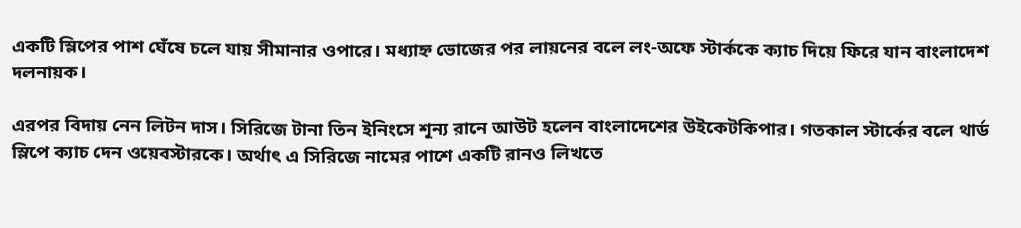একটি স্লিপের পাশ ঘেঁষে চলে যায় সীমানার ওপারে। মধ্যাহ্ন ভোজের পর লায়নের বলে লং-অফে স্টার্ককে ক্যাচ দিয়ে ফিরে যান বাংলাদেশ দলনায়ক।

এরপর বিদায় নেন লিটন দাস। সিরিজে টানা তিন ইনিংসে শূন্য রানে আউট হলেন বাংলাদেশের উইকেটকিপার। গতকাল স্টার্কের বলে থার্ড স্লিপে ক্যাচ দেন ওয়েবস্টারকে। অর্থাৎ এ সিরিজে নামের পাশে একটি রানও লিখতে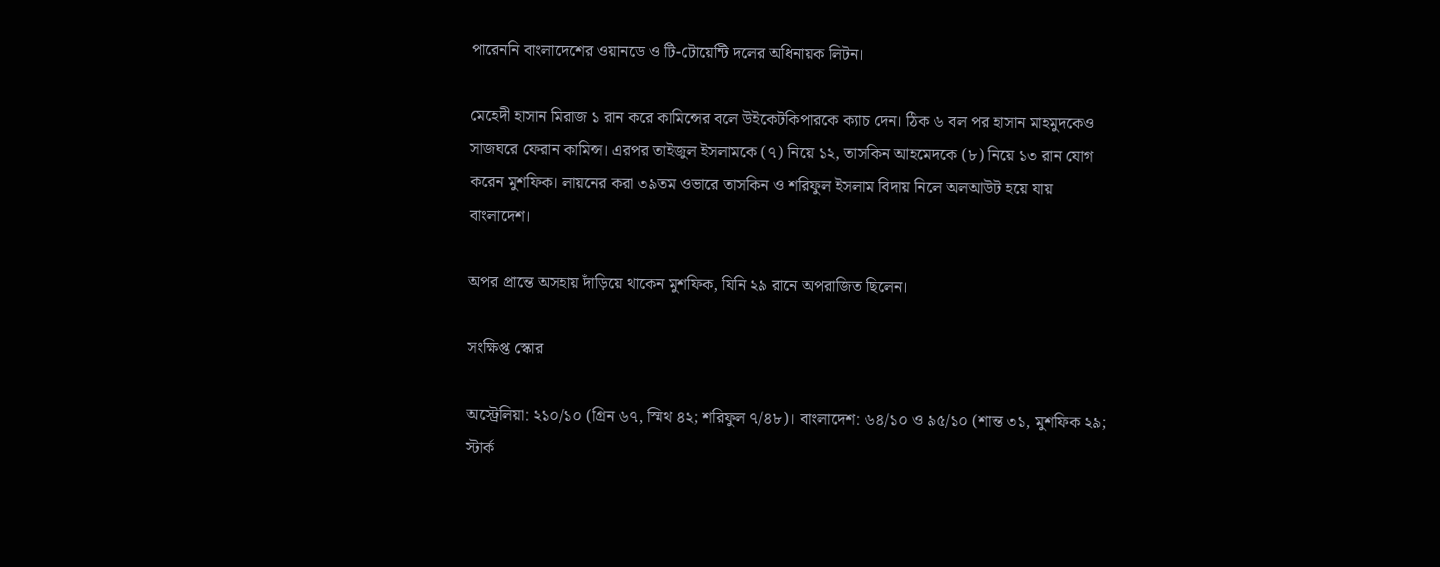পারেননি বাংলাদেশের ওয়ানডে ও টি-টোয়েন্টি দলের অধিনায়ক লিটন।

মেহেদী হাসান মিরাজ ১ রান করে কামিন্সের বলে উইকেটকিপারকে ক্যাচ দেন। ঠিক ৬ বল পর হাসান মাহমুদকেও সাজঘরে ফেরান কামিন্স। এরপর তাইজুল ইসলামকে (৭) নিয়ে ১২, তাসকিন আহমেদকে (৮) নিয়ে ১৩ রান যোগ করেন মুশফিক। লায়নের করা ৩৯তম ওভারে তাসকিন ও শরিফুল ইসলাম বিদায় নিলে অলআউট হয়ে যায় বাংলাদেশ।

অপর প্রান্তে অসহায় দাঁড়িয়ে থাকেন মুশফিক, যিনি ২৯ রানে অপরাজিত ছিলেন।

সংক্ষিপ্ত স্কোর

অস্ট্রেলিয়া: ২১০/১০ (গ্রিন ৬৭, স্মিথ ৪২; শরিফুল ৭/৪৮)। বাংলাদেশ: ৬৪/১০ ও ৯৫/১০ (শান্ত ৩১, মুশফিক ২৯; স্টার্ক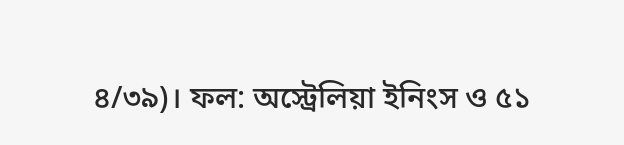৪/৩৯)। ফল: অস্ট্রেলিয়া ইনিংস ও ৫১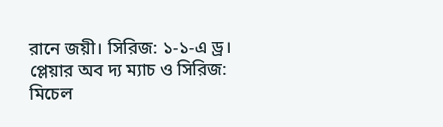রানে জয়ী। সিরিজ: ১-১-এ ড্র। প্লেয়ার অব দ্য ম্যাচ ও সিরিজ: মিচেল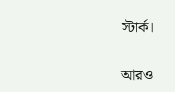স্টার্ক।

আরও